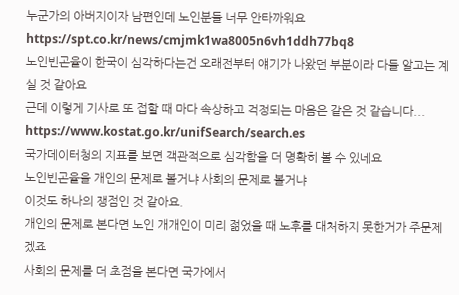누군가의 아버지이자 남편인데 노인분들 너무 안타까워요
https://spt.co.kr/news/cmjmk1wa8005n6vh1ddh77bq8
노인빈곤율이 한국이 심각하다는건 오래전부터 얘기가 나왔던 부분이라 다들 알고는 계실 것 같아요
근데 이렇게 기사로 또 접할 때 마다 속상하고 걱정되는 마음은 같은 것 같습니다...
https://www.kostat.go.kr/unifSearch/search.es
국가데이터청의 지표를 보면 객관적으로 심각함을 더 명확히 볼 수 있네요
노인빈곤율을 개인의 문제로 볼거냐 사회의 문제로 볼거냐
이것도 하나의 쟁점인 것 같아요.
개인의 문제로 본다면 노인 개개인이 미리 젊었을 때 노후를 대처하지 못한거가 주문제겠죠
사회의 문제를 더 초점을 본다면 국가에서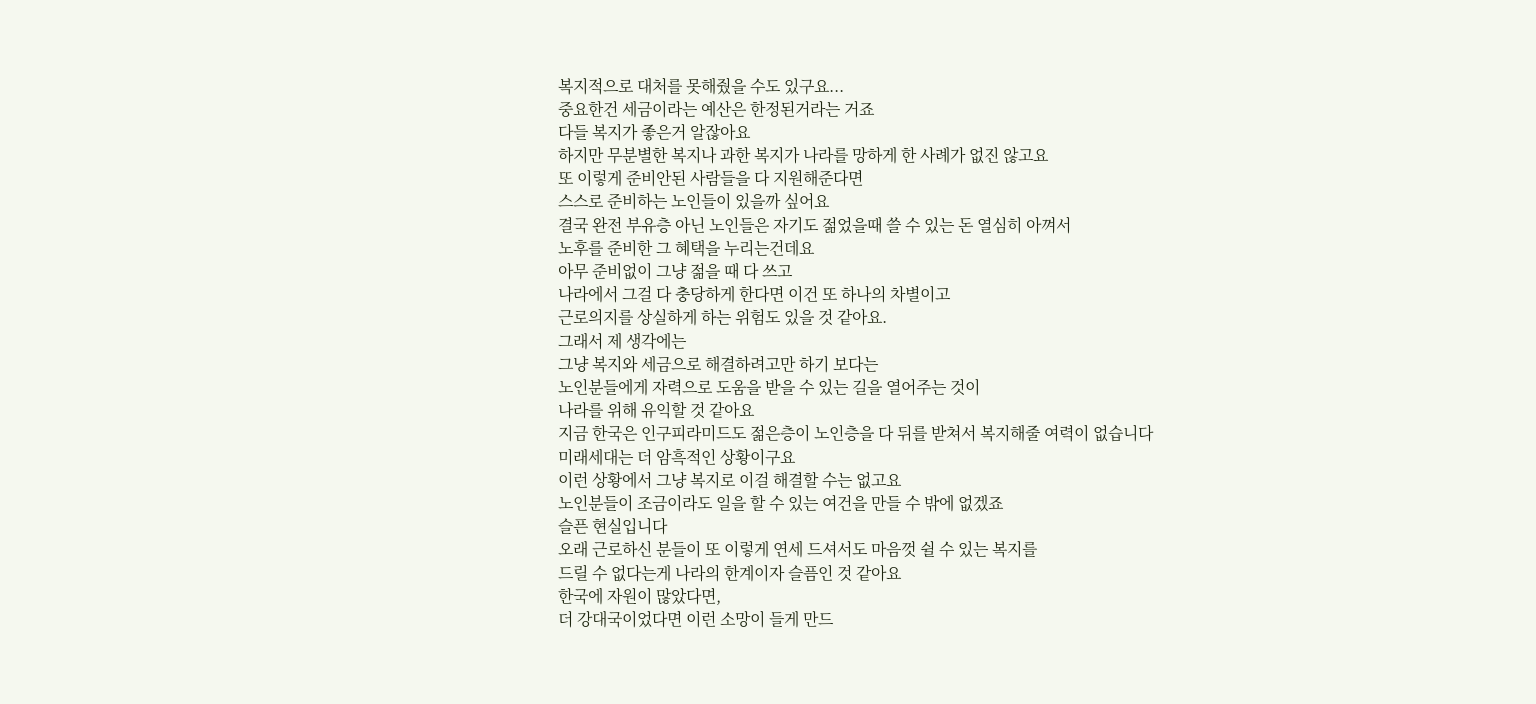복지적으로 대처를 못해줬을 수도 있구요...
중요한건 세금이라는 예산은 한정된거라는 거죠
다들 복지가 좋은거 알잖아요
하지만 무분별한 복지나 과한 복지가 나라를 망하게 한 사례가 없진 않고요
또 이렇게 준비안된 사람들을 다 지원해준다면
스스로 준비하는 노인들이 있을까 싶어요
결국 완전 부유층 아닌 노인들은 자기도 젊었을때 쓸 수 있는 돈 열심히 아껴서
노후를 준비한 그 혜택을 누리는건데요
아무 준비없이 그냥 젊을 때 다 쓰고
나라에서 그걸 다 충당하게 한다면 이건 또 하나의 차별이고
근로의지를 상실하게 하는 위험도 있을 것 같아요.
그래서 제 생각에는
그냥 복지와 세금으로 해결하려고만 하기 보다는
노인분들에게 자력으로 도움을 받을 수 있는 길을 열어주는 것이
나라를 위해 유익할 것 같아요
지금 한국은 인구피라미드도 젊은층이 노인층을 다 뒤를 받쳐서 복지해줄 여력이 없습니다
미래세대는 더 암흑적인 상황이구요
이런 상황에서 그냥 복지로 이걸 해결할 수는 없고요
노인분들이 조금이라도 일을 할 수 있는 여건을 만들 수 밖에 없겠죠
슬픈 현실입니다
오래 근로하신 분들이 또 이렇게 연세 드셔서도 마음껏 쉴 수 있는 복지를
드릴 수 없다는게 나라의 한계이자 슬픔인 것 같아요
한국에 자원이 많았다면,
더 강대국이었다면 이런 소망이 들게 만드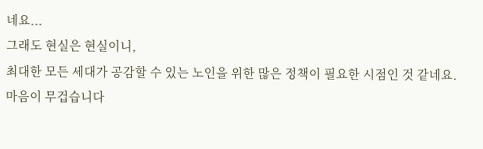네요...
그래도 현실은 현실이니,
최대한 모든 세대가 공감할 수 있는 노인을 위한 많은 정책이 필요한 시점인 것 같네요.
마음이 무겁습니다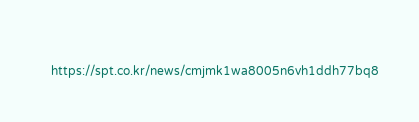https://spt.co.kr/news/cmjmk1wa8005n6vh1ddh77bq8